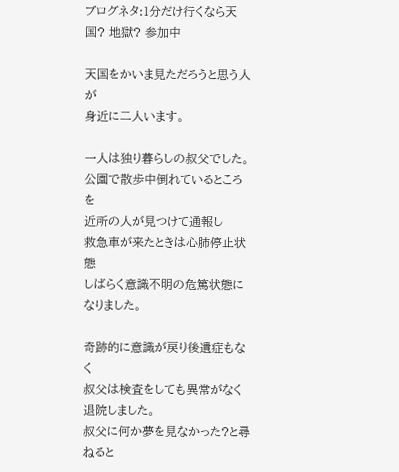ブログネタ:1分だけ行くなら天国? 地獄? 参加中

天国をかいま見ただろうと思う人が
身近に二人います。

一人は独り暮らしの叔父でした。
公園で散歩中倒れているところを
近所の人が見つけて通報し
救急車が来たときは心肺停止状態
しばらく意識不明の危篤状態になりました。

奇跡的に意識が戻り後遺症もなく
叔父は検査をしても異常がなく退院しました。
叔父に何か夢を見なかった?と尋ねると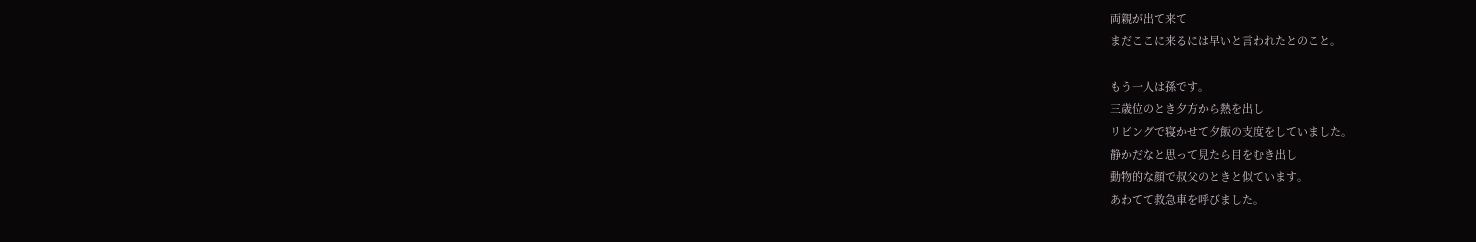両親が出て来て
まだここに来るには早いと言われたとのこと。

もう一人は孫です。
三歳位のとき夕方から熱を出し
リビングで寝かせて夕飯の支度をしていました。
静かだなと思って見たら目をむき出し
動物的な顔で叔父のときと似ています。
あわてて救急車を呼びました。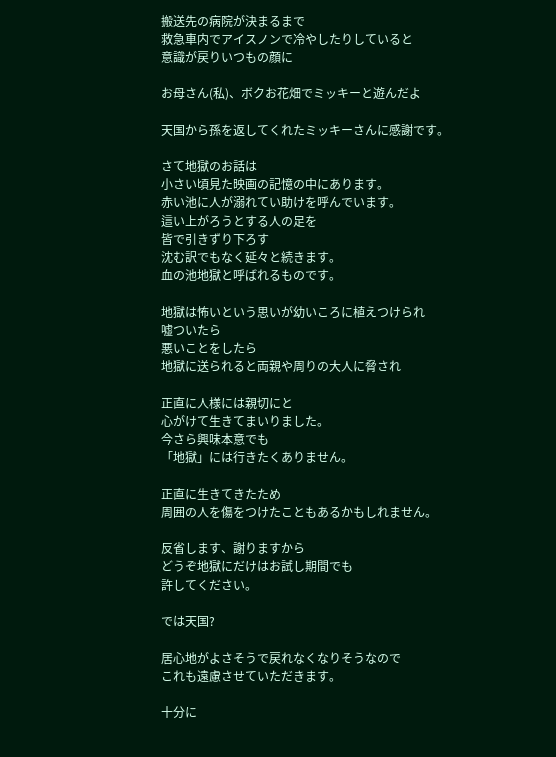搬送先の病院が決まるまで
救急車内でアイスノンで冷やしたりしていると
意識が戻りいつもの顔に

お母さん(私)、ボクお花畑でミッキーと遊んだよ

天国から孫を返してくれたミッキーさんに感謝です。

さて地獄のお話は
小さい頃見た映画の記憶の中にあります。
赤い池に人が溺れてい助けを呼んでいます。
這い上がろうとする人の足を
皆で引きずり下ろす
沈む訳でもなく延々と続きます。
血の池地獄と呼ばれるものです。

地獄は怖いという思いが幼いころに植えつけられ
嘘ついたら
悪いことをしたら
地獄に送られると両親や周りの大人に脅され

正直に人様には親切にと
心がけて生きてまいりました。
今さら興味本意でも
「地獄」には行きたくありません。

正直に生きてきたため
周囲の人を傷をつけたこともあるかもしれません。

反省します、謝りますから
どうぞ地獄にだけはお試し期間でも
許してください。

では天国?

居心地がよさそうで戻れなくなりそうなので
これも遠慮させていただきます。

十分に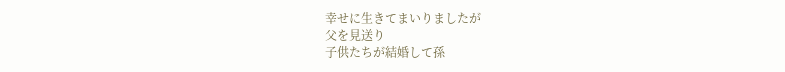幸せに生きてまいりましたが
父を見送り
子供たちが結婚して孫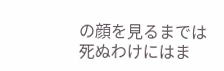の顔を見るまでは
死ぬわけにはま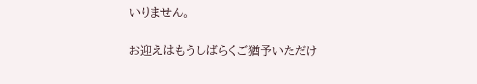いりません。

お迎えはもうしばらくご猶予いただけ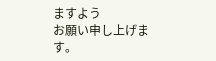ますよう
お願い申し上げます。